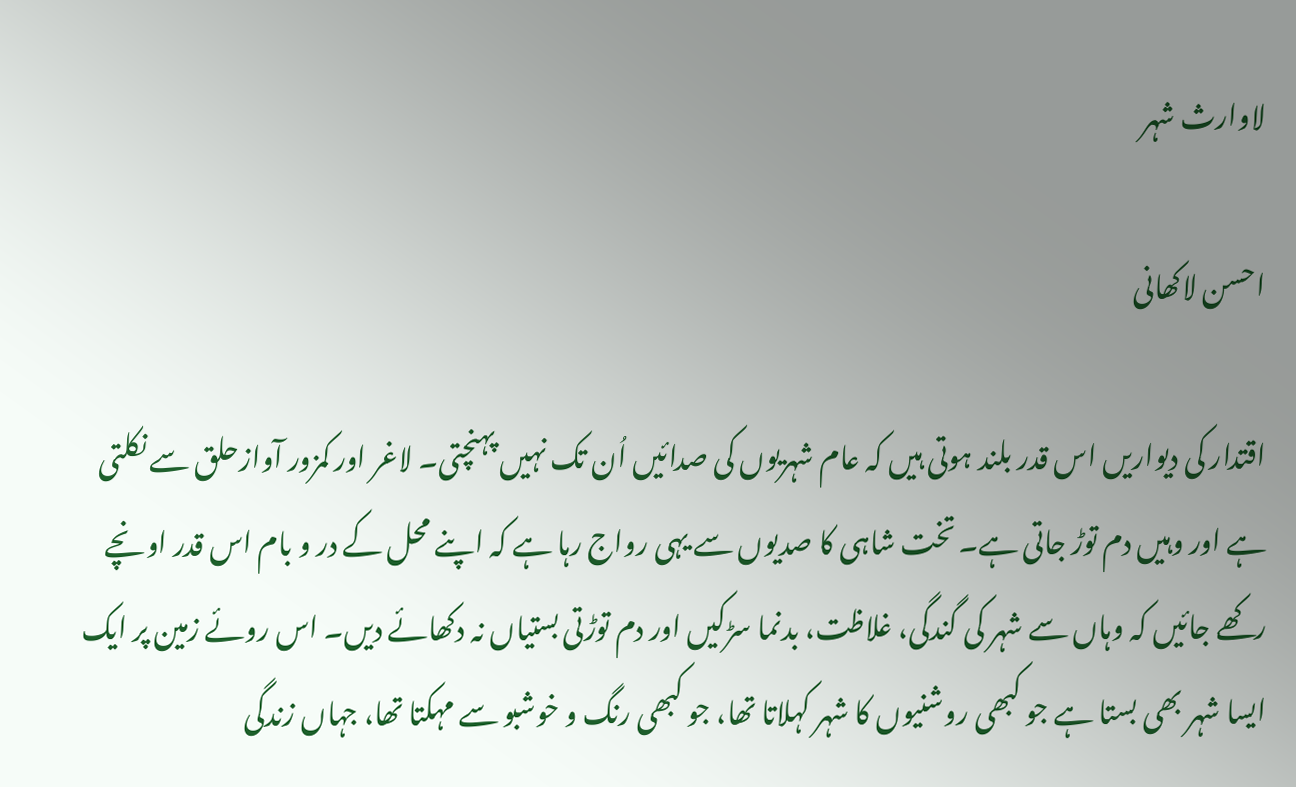لاوارث شہر

احسن لاکھانی

اقتدار کی دیواریں اس قدر بلند ہوتی ہیں کہ عام شہریوں کی صدائیں اُن تک نہیں پہنچتی۔ لاغر اور کمزور آوازحلق سے نکلتی ہے اور وہیں دم توڑ جاتی ہے۔ تخت شاہی کا صدیوں سے یہی رواج رہا ہے کہ اپنے محل کے در و بام اس قدر اونچے رکھے جائیں کہ وہاں سے شہر کی گندگی، غلاظت، بدنما سڑکیں اور دم توڑتی بستیاں نہ دکھائے دیں۔ اس روئے زمین پر ایک ایسا شہر بھی بستا ہے جو کبھی روشنیوں کا شہر کہلاتا تھا، جو کبھی رنگ و خوشبو سے مہکتا تھا، جہاں زندگی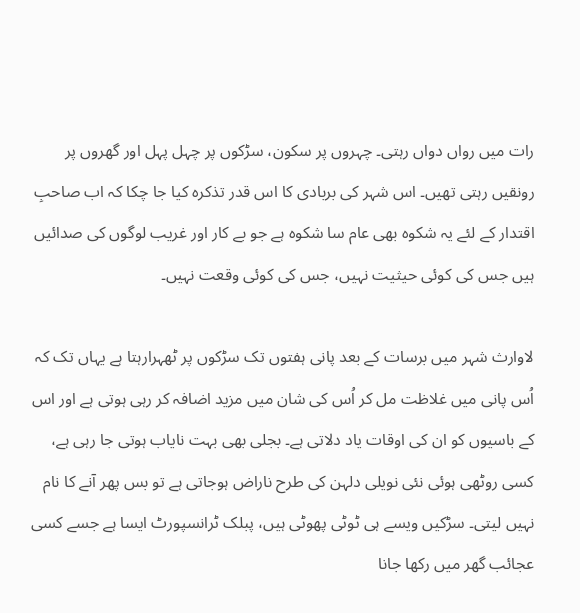رات میں رواں دواں رہتی۔ چہروں پر سکون، سڑکوں پر چہل پہل اور گھروں پر رونقیں رہتی تھیں۔ اس شہر کی بربادی کا اس قدر تذکرہ کیا جا چکا کہ اب صاحبِ اقتدار کے لئے یہ شکوہ بھی عام سا شکوہ ہے جو بے کار اور غریب لوگوں کی صدائیں ہیں جس کی کوئی حیثیت نہیں، جس کی کوئی وقعت نہیں۔

لاوارث شہر میں برسات کے بعد پانی ہفتوں تک سڑکوں پر ٹھہرارہتا ہے یہاں تک کہ اُس پانی میں غلاظت مل کر اُس کی شان میں مزید اضافہ کر رہی ہوتی ہے اور اس کے باسیوں کو ان کی اوقات یاد دلاتی ہے۔ بجلی بھی بہت نایاب ہوتی جا رہی ہے، کسی روٹھی ہوئی نئی نویلی دلہن کی طرح ناراض ہوجاتی ہے تو بس پھر آنے کا نام نہیں لیتی۔ سڑکیں ویسے ہی ٹوٹی پھوٹی ہیں، پبلک ٹرانسپورٹ ایسا ہے جسے کسی عجائب گھر میں رکھا جانا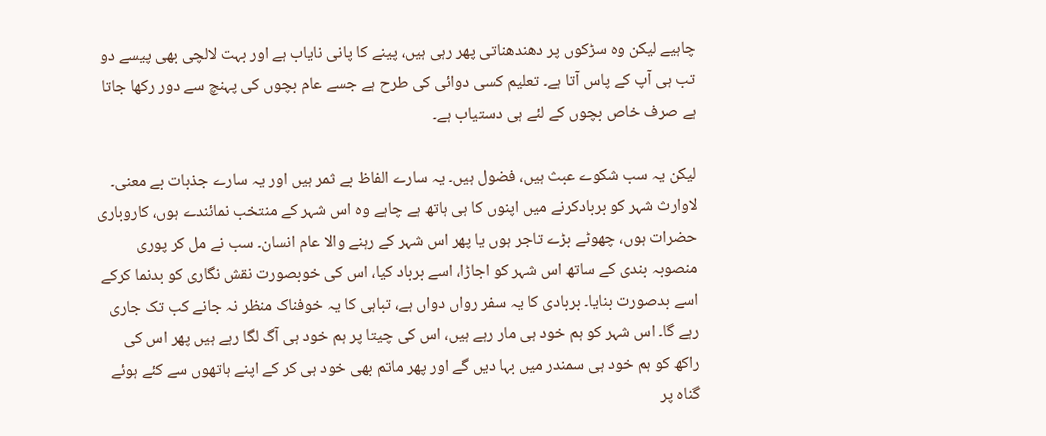چاہیے لیکن وہ سڑکوں پر دھندھناتی پھر رہی ہیں، پینے کا پانی نایاب ہے اور بہت لالچی بھی پیسے دو تب ہی آپ کے پاس آتا ہے۔ تعلیم کسی دوائی کی طرح ہے جسے عام بچوں کی پہنچ سے دور رکھا جاتا ہے صرف خاص بچوں کے لئے ہی دستیاب ہے۔

لیکن یہ سب شکوے عبث ہیں، فضول ہیں۔ یہ سارے الفاظ بے ثمر ہیں اور یہ سارے جذبات بے معنی۔ لاوارث شہر کو بربادکرنے میں اپنوں کا ہی ہاتھ ہے چاہے وہ اس شہر کے منتخب نمائندے ہوں، کاروباری حضرات ہوں، چھوٹے بڑے تاجر ہوں یا پھر اس شہر کے رہنے والا عام انسان۔ سب نے مل کر پوری منصوبہ بندی کے ساتھ اس شہر کو اجاڑا، اسے برباد کیا، اس کی خوبصورت نقش نگاری کو بدنما کرکے اسے بدصورت بنایا۔ بربادی کا یہ سفر رواں دواں ہے، تباہی کا یہ خوفناک منظر نہ جانے کب تک جاری رہے گا۔ اس شہر کو ہم خود ہی مار رہے ہیں، اس کی چیتا پر ہم خود ہی آگ لگا رہے ہیں پھر اس کی راکھ کو ہم خود ہی سمندر میں بہا دیں گے اور پھر ماتم بھی خود ہی کر کے اپنے ہاتھوں سے کئے ہوئے گناہ پر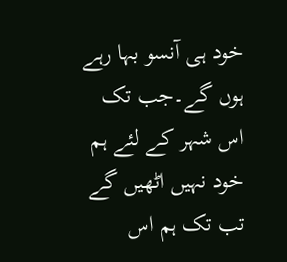خود ہی آنسو بہا رہے ہوں گے۔جب تک اس شہر کے لئے ہم خود نہیں اٹھیں گے تب تک ہم اس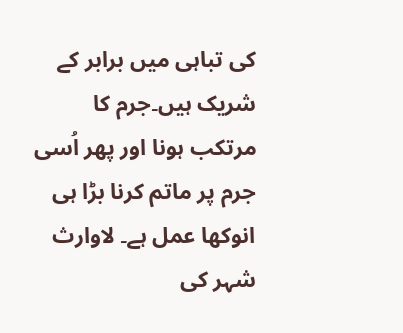کی تباہی میں برابر کے شریک ہیں۔جرم کا مرتکب ہونا اور پھر اُسی جرم پر ماتم کرنا بڑا ہی انوکھا عمل ہے۔ لاوارث شہر کی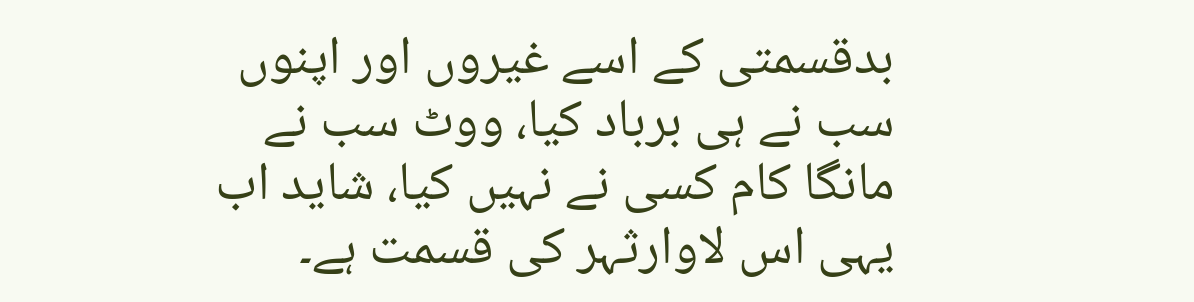بدقسمتی کے اسے غیروں اور اپنوں سب نے ہی برباد کیا، ووٹ سب نے مانگا کام کسی نے نہیں کیا، شاید اب یہی اس لاوارثہر کی قسمت ہے۔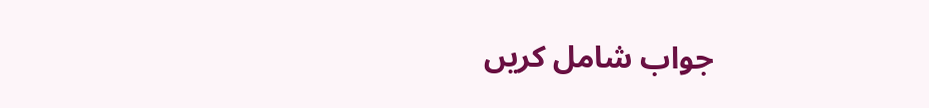جواب شامل کریں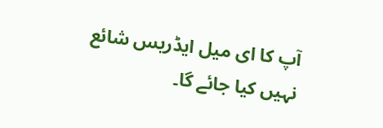آپ کا ای میل ایڈریس شائع نہیں کیا جائے گا۔